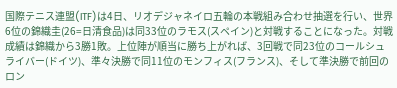国際テニス連盟(ITF)は4日、リオデジャネイロ五輪の本戦組み合わせ抽選を行い、世界6位の錦織圭(26=日清食品)は同33位のラモス(スペイン)と対戦することになった。対戦成績は錦織から3勝1敗。上位陣が順当に勝ち上がれば、3回戦で同23位のコールシュライバー(ドイツ)、準々決勝で同11位のモンフィス(フランス)、そして準決勝で前回のロン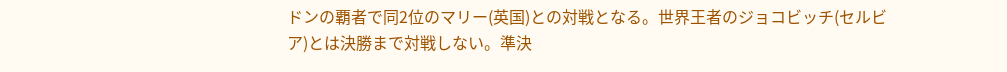ドンの覇者で同2位のマリー(英国)との対戦となる。世界王者のジョコビッチ(セルビア)とは決勝まで対戦しない。準決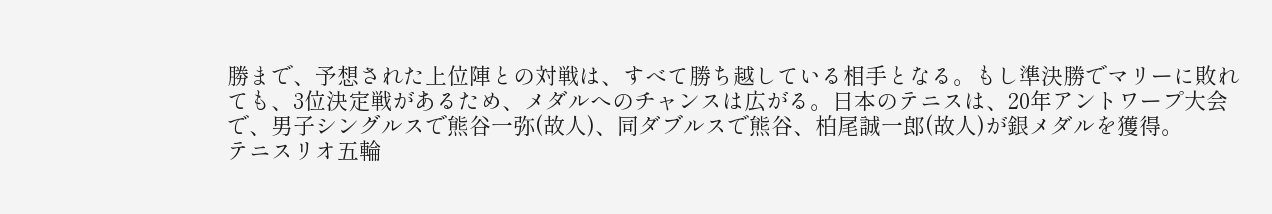勝まで、予想された上位陣との対戦は、すべて勝ち越している相手となる。もし準決勝でマリーに敗れても、3位決定戦があるため、メダルへのチャンスは広がる。日本のテニスは、20年アントワープ大会で、男子シングルスで熊谷一弥(故人)、同ダブルスで熊谷、柏尾誠一郎(故人)が銀メダルを獲得。
テニスリオ五輪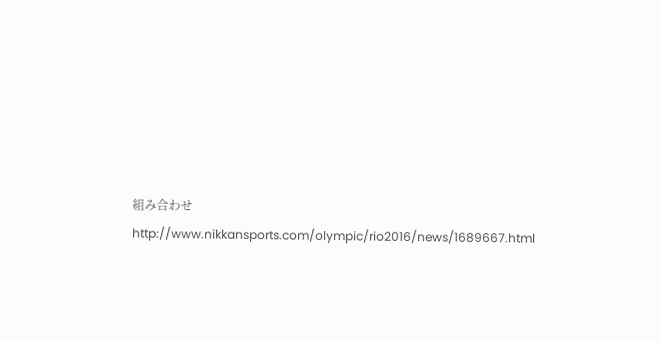組み合わせ
http://www.nikkansports.com/olympic/rio2016/news/1689667.html